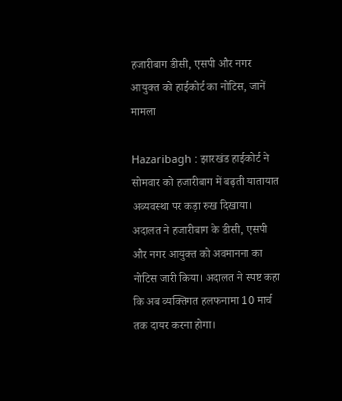हजारीबाग डीसी, एसपी और नगर आयुक्त को हाईकोर्ट का नोटिस, जानें मामला

Hazaribagh : झारखंड हाईकोर्ट ने सोमवार को हजारीबाग में बढ़ती यातायात अव्यवस्था पर कड़ा रुख दिखाया। अदालत ने हजारीबाग के डीसी, एसपी और नगर आयुक्त को अवमानना का नोटिस जारी किया। अदालत ने स्पष्ट कहा कि अब व्यक्तिगत हलफनामा 10 मार्च तक दायर करना होगा।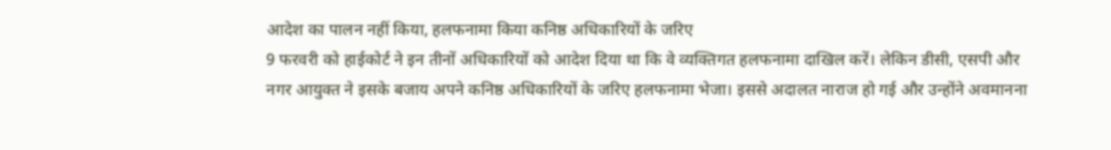आदेश का पालन नहीं किया, हलफनामा किया कनिष्ठ अधिकारियों के जरिए
9 फरवरी को हाईकोर्ट ने इन तीनों अधिकारियों को आदेश दिया था कि वे व्यक्तिगत हलफनामा दाखिल करें। लेकिन डीसी, एसपी और नगर आयुक्त ने इसके बजाय अपने कनिष्ठ अधिकारियों के जरिए हलफनामा भेजा। इससे अदालत नाराज हो गई और उन्होंने अवमानना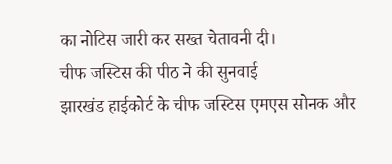का नोटिस जारी कर सख्त चेतावनी दी।
चीफ जस्टिस की पीठ ने की सुनवाई
झारखंड हाईकोर्ट के चीफ जस्टिस एमएस सोनक और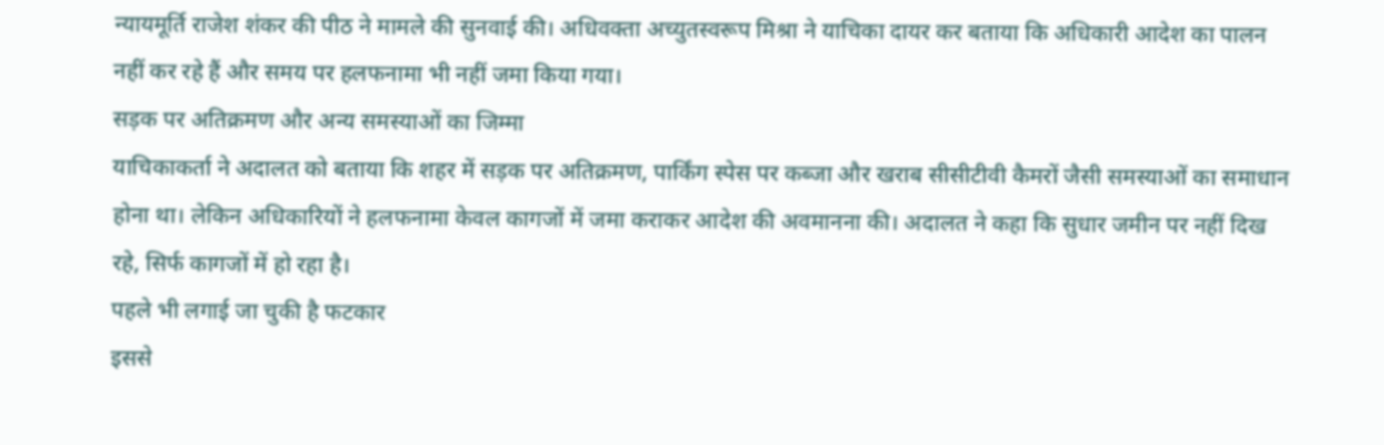न्यायमूर्ति राजेश शंकर की पीठ ने मामले की सुनवाई की। अधिवक्ता अच्युतस्वरूप मिश्रा ने याचिका दायर कर बताया कि अधिकारी आदेश का पालन नहीं कर रहे हैं और समय पर हलफनामा भी नहीं जमा किया गया।
सड़क पर अतिक्रमण और अन्य समस्याओं का जिम्मा
याचिकाकर्ता ने अदालत को बताया कि शहर में सड़क पर अतिक्रमण, पार्किंग स्पेस पर कब्जा और खराब सीसीटीवी कैमरों जैसी समस्याओं का समाधान होना था। लेकिन अधिकारियों ने हलफनामा केवल कागजों में जमा कराकर आदेश की अवमानना की। अदालत ने कहा कि सुधार जमीन पर नहीं दिख रहे, सिर्फ कागजों में हो रहा है।
पहले भी लगाई जा चुकी है फटकार
इससे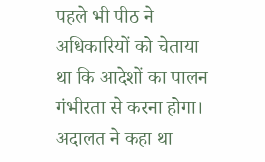पहले भी पीठ ने अधिकारियों को चेताया था कि आदेशों का पालन गंभीरता से करना होगा। अदालत ने कहा था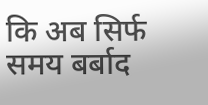कि अब सिर्फ समय बर्बाद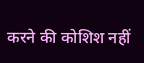करने की कोशिश नहीं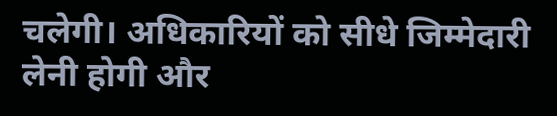चलेगी। अधिकारियों को सीधे जिम्मेदारी लेनी होगी और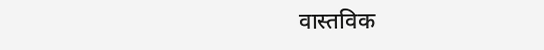वास्तविक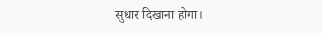सुधार दिखाना होगा।